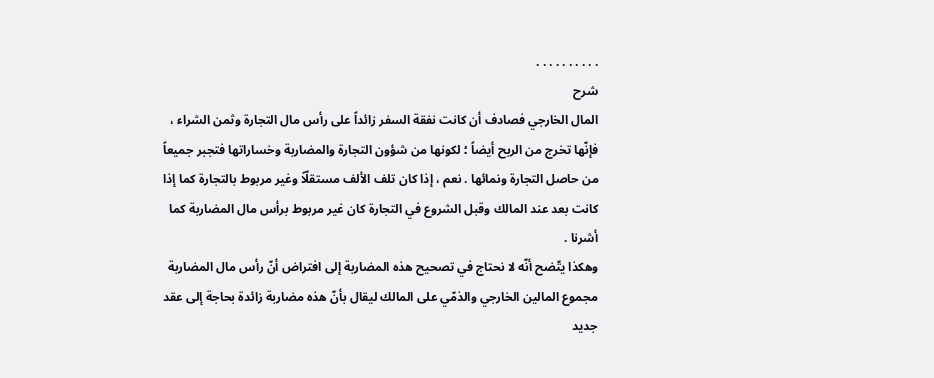. . . . . . . . . .
شرح
المال الخارجي فصادف أن كانت نفقة السفر زائداً على رأس مال التجارة وثمن الشراء ، فإنّها تخرج من الربح أيضاً ؛ لكونها من شؤون التجارة والمضاربة وخساراتها فتجبر جميعاً من حاصل التجارة ونمائها . نعم ، إذا كان تلف الألف مستقلّاً وغير مربوط بالتجارة كما إذا كانت بعد عند المالك وقبل الشروع في التجارة كان غير مربوط برأس مال المضاربة كما أشرنا .
وهكذا يتّضح أنّه لا نحتاج في تصحيح هذه المضاربة إلى افتراض أنّ رأس مال المضاربة مجموع المالين الخارجي والذمّي على المالك ليقال بأنّ هذه مضاربة زائدة بحاجة إلى عقد جديد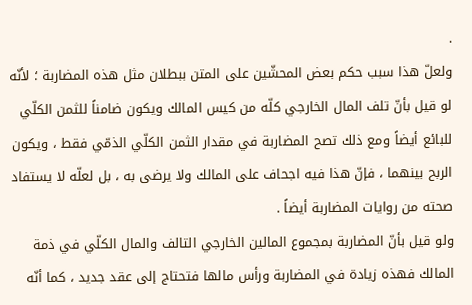.
ولعلّ هذا سبب حكم بعض المحشّين على المتن ببطلان مثل هذه المضاربة ؛ لأنّه لو قيل بأنّ تلف المال الخارجي كلّه من كيس المالك ويكون ضامناً للثمن الكلّي للبائع أيضاً ومع ذلك تصح المضاربة في مقدار الثمن الكلّي الذمّي فقط ، ويكون الربح بينهما ، فإنّ هذا فيه اجحاف على المالك ولا يرضى به ، بل لعلّه لا يستفاد صحته من روايات المضاربة أيضاً .
ولو قيل بأنّ المضاربة بمجموع المالين الخارجي التالف والمال الكلّي في ذمة المالك فهذه زيادة في المضاربة ورأس مالها فتحتاج إلى عقد جديد ، كما أنّه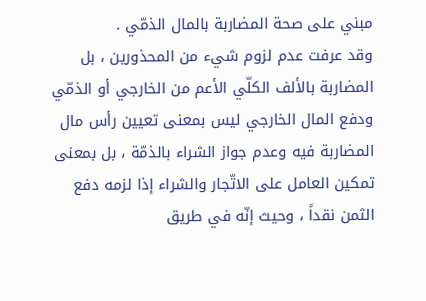مبني على صحة المضاربة بالمال الذمّي .
وقد عرفت عدم لزوم شيء من المحذورين ، بل المضاربة بالألف الكلّي الأعم من الخارجي أو الذمّي ودفع المال الخارجي ليس بمعنى تعيين رأس مال المضاربة فيه وعدم جواز الشراء بالذمّة ، بل بمعنى تمكين العامل على الاتّجار والشراء إذا لزمه دفع الثمن نقداً ، وحيث إنّه في طريق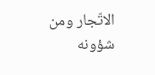الاتّجار ومن شؤونه